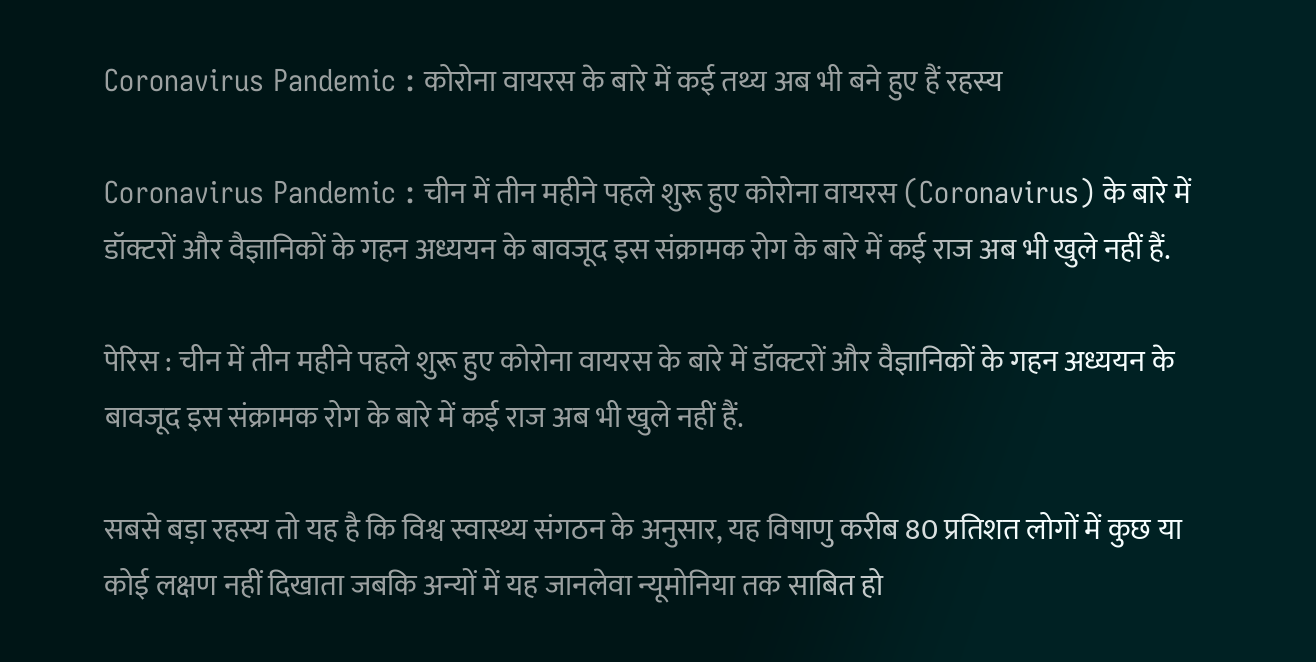Coronavirus Pandemic : कोरोना वायरस के बारे में कई तथ्य अब भी बने हुए हैं रहस्य

Coronavirus Pandemic : चीन में तीन महीने पहले शुरू हुए कोरोना वायरस (Coronavirus) के बारे में डॉक्टरों और वैज्ञानिकों के गहन अध्ययन के बावजूद इस संक्रामक रोग के बारे में कई राज अब भी खुले नहीं हैं.

पेरिस : चीन में तीन महीने पहले शुरू हुए कोरोना वायरस के बारे में डॉक्टरों और वैज्ञानिकों के गहन अध्ययन के बावजूद इस संक्रामक रोग के बारे में कई राज अब भी खुले नहीं हैं.

सबसे बड़ा रहस्य तो यह है कि विश्व स्वास्थ्य संगठन के अनुसार, यह विषाणु करीब 80 प्रतिशत लोगों में कुछ या कोई लक्षण नहीं दिखाता जबकि अन्यों में यह जानलेवा न्यूमोनिया तक साबित हो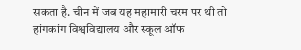सकता है. चीन में जब यह महामारी चरम पर थी तो हांगकांग विश्वविद्यालय और स्कूल ऑफ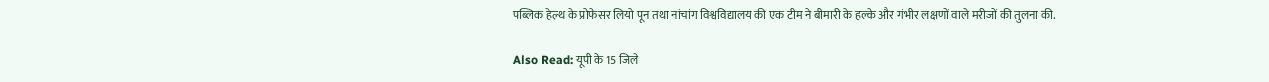पब्लिक हेल्थ के प्रोफेसर लियो पून तथा नांचांग विश्वविद्यालय की एक टीम ने बीमारी के हल्के और गंभीर लक्षणों वाले मरीजों की तुलना की.

Also Read: यूपी के 15 जिले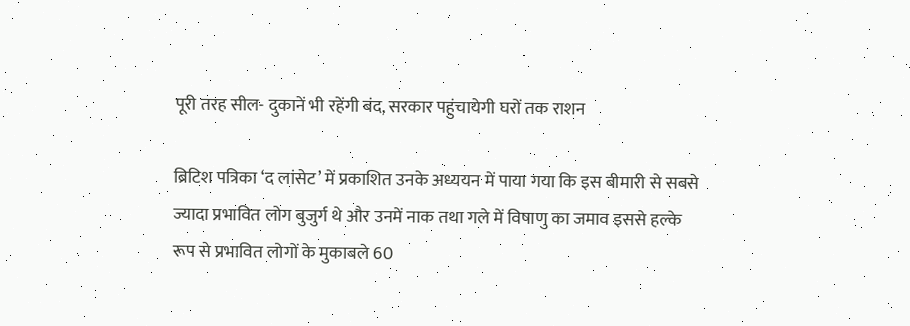पूरी तरह सील- दुकानें भी रहेंगी बंद, सरकार पहुंचायेगी घरों तक राशन

ब्रिटिश पत्रिका ‘द लांसेट’ में प्रकाशित उनके अध्ययन में पाया गया कि इस बीमारी से सबसे ज्यादा प्रभावित लोग बुजुर्ग थे और उनमें नाक तथा गले में विषाणु का जमाव इससे हल्के रूप से प्रभावित लोगों के मुकाबले 60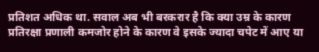प्रतिशत अधिक था. सवाल अब भी बरकरार है कि क्या उम्र के कारण प्रतिरक्षा प्रणाली कमजोर होने के कारण वे इसके ज्यादा चपेट में आए या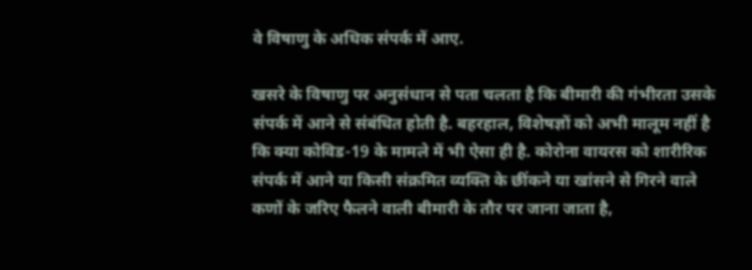वे विषाणु के अधिक संपर्क में आए.

खसरे के विषाणु पर अनुसंधान से पता चलता है कि बीमारी की गंभीरता उसके संपर्क में आने से संबंधित होती है. बहरहाल, विशेषज्ञों को अभी मालूम नहीं है कि क्या कोविड-19 के मामले में भी ऐसा ही है. कोरोना वायरस को शारीरिक संपर्क में आने या किसी संक्रमित व्यक्ति के छींकने या खांसने से गिरने वाले कणों के जरिए फैलने वाली बीमारी के तौर पर जाना जाता है,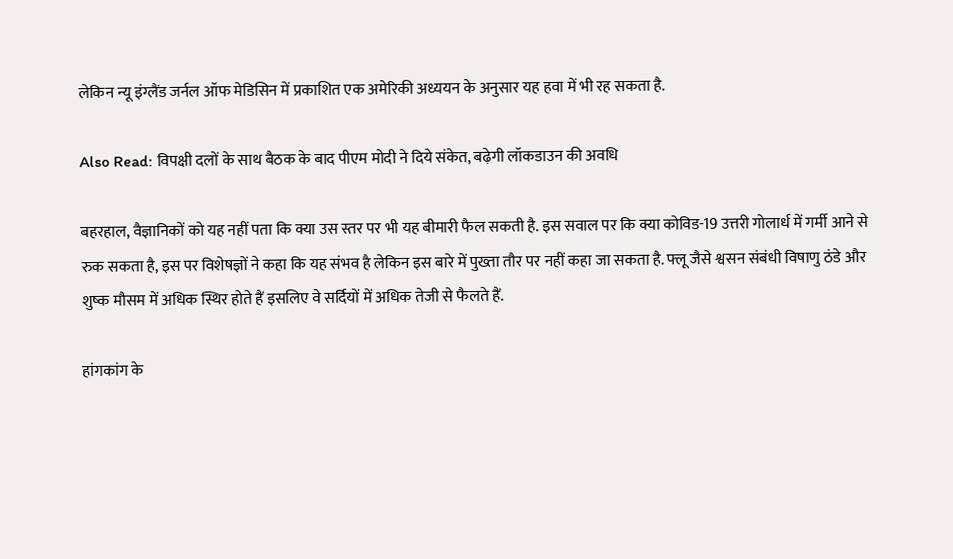लेकिन न्यू इंग्लैंड जर्नल ऑफ मेडिसिन में प्रकाशित एक अमेरिकी अध्ययन के अनुसार यह हवा में भी रह सकता है.

Also Read: विपक्षी दलों के साथ बैठक के बाद पीएम मोदी ने दिये संकेत, बढ़ेगी लॉकडाउन की अवधि

बहरहाल, वैज्ञानिकों को यह नहीं पता कि क्या उस स्तर पर भी यह बीमारी फैल सकती है. इस सवाल पर कि क्या कोविड-19 उत्तरी गोलार्ध में गर्मी आने से रुक सकता है, इस पर विशेषज्ञों ने कहा कि यह संभव है लेकिन इस बारे में पुख्ता तौर पर नहीं कहा जा सकता है. फ्लू जैसे श्वसन संबंधी विषाणु ठंडे और शुष्क मौसम में अधिक स्थिर होते हैं इसलिए वे सर्दियों में अधिक तेजी से फैलते हैं.

हांगकांग के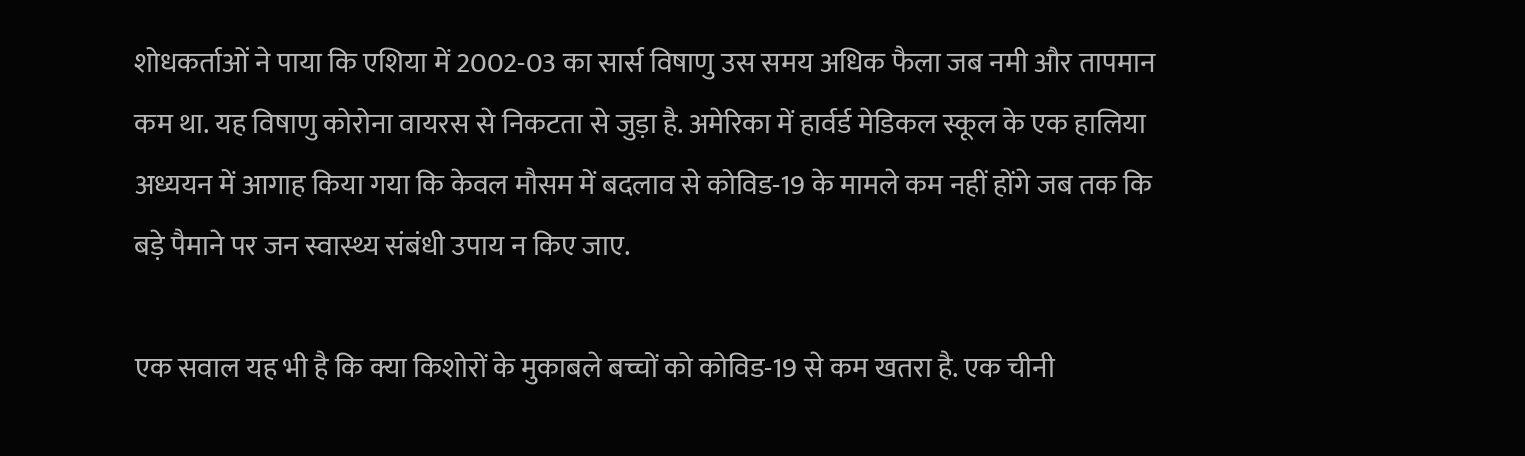शोधकर्ताओं ने पाया कि एशिया में 2002-03 का सार्स विषाणु उस समय अधिक फैला जब नमी और तापमान कम था. यह विषाणु कोरोना वायरस से निकटता से जुड़ा है. अमेरिका में हार्वर्ड मेडिकल स्कूल के एक हालिया अध्ययन में आगाह किया गया कि केवल मौसम में बदलाव से कोविड-19 के मामले कम नहीं होंगे जब तक कि बड़े पैमाने पर जन स्वास्थ्य संबंधी उपाय न किए जाए.

एक सवाल यह भी है कि क्या किशोरों के मुकाबले बच्चों को कोविड-19 से कम खतरा है. एक चीनी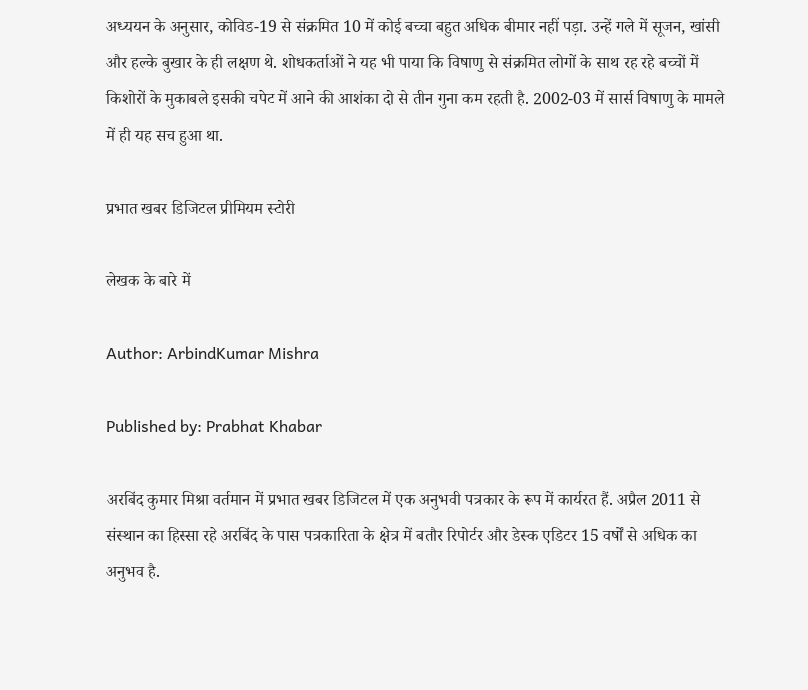अध्ययन के अनुसार, कोविड-19 से संक्रमित 10 में कोई बच्चा बहुत अधिक बीमार नहीं पड़ा. उन्हें गले में सूजन, खांसी और हल्के बुखार के ही लक्षण थे. शोधकर्ताओं ने यह भी पाया कि विषाणु से संक्रमित लोगों के साथ रह रहे बच्चों में किशोरों के मुकाबले इसकी चपेट में आने की आशंका दो से तीन गुना कम रहती है. 2002-03 में सार्स विषाणु के मामले में ही यह सच हुआ था.

प्रभात खबर डिजिटल प्रीमियम स्टोरी

लेखक के बारे में

Author: ArbindKumar Mishra

Published by: Prabhat Khabar

अरबिंद कुमार मिश्रा वर्तमान में प्रभात खबर डिजिटल में एक अनुभवी पत्रकार के रूप में कार्यरत हैं. अप्रैल 2011 से संस्थान का हिस्सा रहे अरबिंद के पास पत्रकारिता के क्षेत्र में बतौर रिपोर्टर और डेस्क एडिटर 15 वर्षों से अधिक का अनुभव है.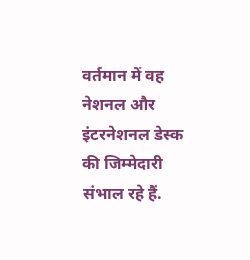वर्तमान में वह नेशनल और इंटरनेशनल डेस्क की जिम्मेदारी संभाल रहे हैं.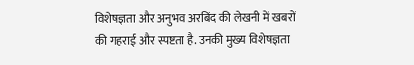विशेषज्ञता और अनुभव अरबिंद की लेखनी में खबरों की गहराई और स्पष्टता है. उनकी मुख्य विशेषज्ञता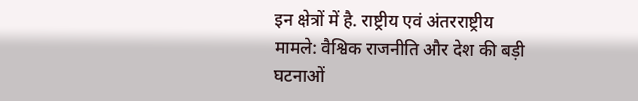इन क्षेत्रों में है. राष्ट्रीय एवं अंतरराष्ट्रीय मामले: वैश्विक राजनीति और देश की बड़ी घटनाओं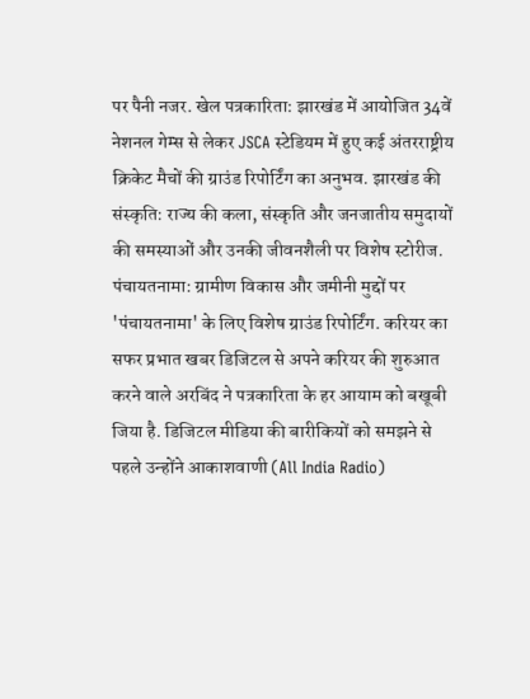पर पैनी नजर. खेल पत्रकारिता: झारखंड में आयोजित 34वें नेशनल गेम्स से लेकर JSCA स्टेडियम में हुए कई अंतरराष्ट्रीय क्रिकेट मैचों की ग्राउंड रिपोर्टिंग का अनुभव. झारखंड की संस्कृति: राज्य की कला, संस्कृति और जनजातीय समुदायों की समस्याओं और उनकी जीवनशैली पर विशेष स्टोरीज. पंचायतनामा: ग्रामीण विकास और जमीनी मुद्दों पर 'पंचायतनामा' के लिए विशेष ग्राउंड रिपोर्टिंग. करियर का सफर प्रभात खबर डिजिटल से अपने करियर की शुरुआत करने वाले अरबिंद ने पत्रकारिता के हर आयाम को बखूबी जिया है. डिजिटल मीडिया की बारीकियों को समझने से पहले उन्होंने आकाशवाणी (All India Radio)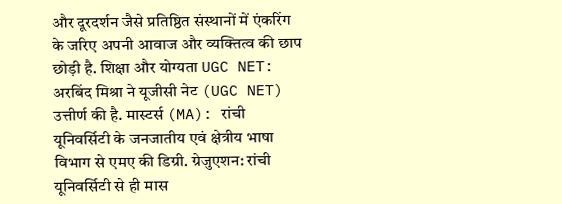और दूरदर्शन जैसे प्रतिष्ठित संस्थानों में एंकरिंग के जरिए अपनी आवाज और व्यक्तित्व की छाप छोड़ी है. शिक्षा और योग्यता UGC NET: अरबिंद मिश्रा ने यूजीसी नेट (UGC NET) उत्तीर्ण की है. मास्टर्स (MA): रांची यूनिवर्सिटी के जनजातीय एवं क्षेत्रीय भाषा विभाग से एमए की डिग्री. ग्रेजुएशन: रांची यूनिवर्सिटी से ही मास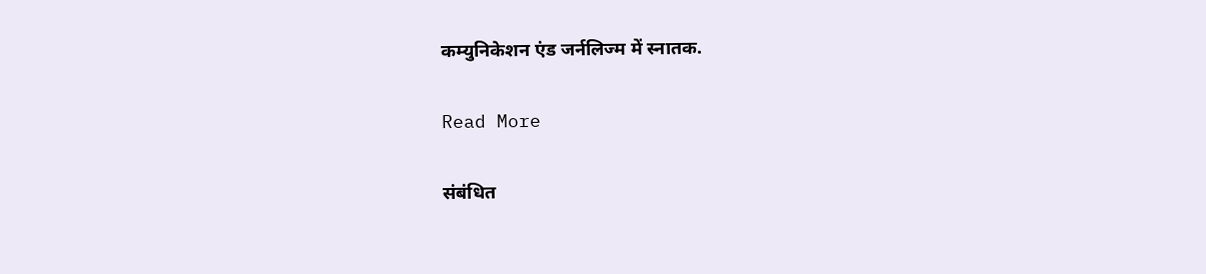कम्युनिकेशन एंड जर्नलिज्म में स्नातक.

Read More

संबंधित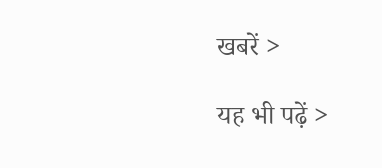खबरें >

यह भी पढ़ें >